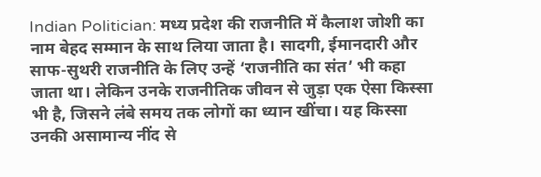Indian Politician: मध्य प्रदेश की राजनीति में कैलाश जोशी का नाम बेहद सम्मान के साथ लिया जाता है। सादगी, ईमानदारी और साफ-सुथरी राजनीति के लिए उन्हें ‘राजनीति का संत’ भी कहा जाता था। लेकिन उनके राजनीतिक जीवन से जुड़ा एक ऐसा किस्सा भी है, जिसने लंबे समय तक लोगों का ध्यान खींचा। यह किस्सा उनकी असामान्य नींद से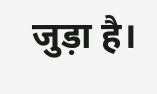जुड़ा है।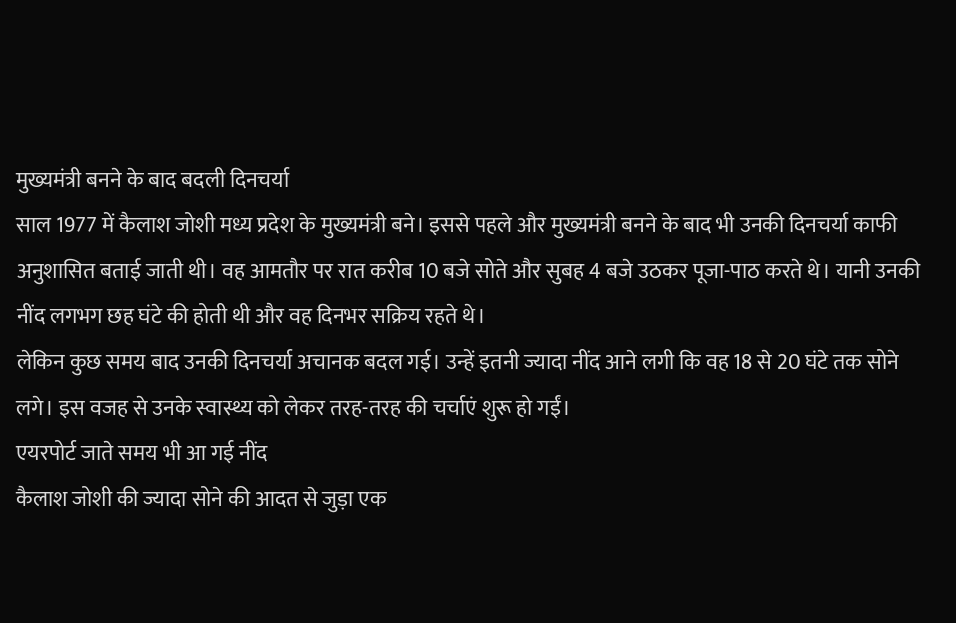मुख्यमंत्री बनने के बाद बदली दिनचर्या
साल 1977 में कैलाश जोशी मध्य प्रदेश के मुख्यमंत्री बने। इससे पहले और मुख्यमंत्री बनने के बाद भी उनकी दिनचर्या काफी अनुशासित बताई जाती थी। वह आमतौर पर रात करीब 10 बजे सोते और सुबह 4 बजे उठकर पूजा-पाठ करते थे। यानी उनकी नींद लगभग छह घंटे की होती थी और वह दिनभर सक्रिय रहते थे।
लेकिन कुछ समय बाद उनकी दिनचर्या अचानक बदल गई। उन्हें इतनी ज्यादा नींद आने लगी कि वह 18 से 20 घंटे तक सोने लगे। इस वजह से उनके स्वास्थ्य को लेकर तरह-तरह की चर्चाएं शुरू हो गईं।
एयरपोर्ट जाते समय भी आ गई नींद
कैलाश जोशी की ज्यादा सोने की आदत से जुड़ा एक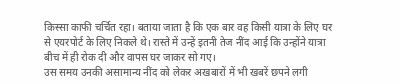किस्सा काफी चर्चित रहा। बताया जाता है कि एक बार वह किसी यात्रा के लिए घर से एयरपोर्ट के लिए निकले थे। रास्ते में उन्हें इतनी तेज नींद आई कि उन्होंने यात्रा बीच में ही रोक दी और वापस घर जाकर सो गए।
उस समय उनकी असामान्य नींद को लेकर अखबारों में भी खबरें छपने लगी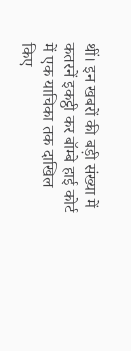थीं। इन खबरों की बड़ी संख्या में कतरनें इकट्ठी कर बॉम्बे हाई कोर्ट में एक याचिका तक दाखिल किए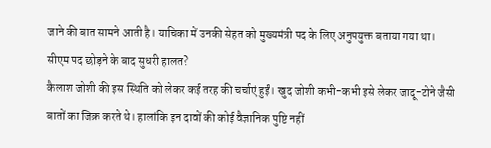जाने की बात सामने आती है। याचिका में उनकी सेहत को मुख्यमंत्री पद के लिए अनुपयुक्त बताया गया था।
सीएम पद छोड़ने के बाद सुधरी हालत?
कैलाश जोशी की इस स्थिति को लेकर कई तरह की चर्चाएं हुईं। खुद जोशी कभी-कभी इसे लेकर जादू-टोने जैसी बातों का जिक्र करते थे। हालांकि इन दावों की कोई वैज्ञानिक पुष्टि नहीं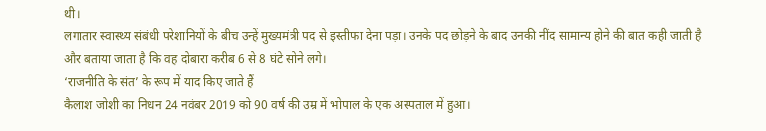थी।
लगातार स्वास्थ्य संबंधी परेशानियों के बीच उन्हें मुख्यमंत्री पद से इस्तीफा देना पड़ा। उनके पद छोड़ने के बाद उनकी नींद सामान्य होने की बात कही जाती है और बताया जाता है कि वह दोबारा करीब 6 से 8 घंटे सोने लगे।
‘राजनीति के संत’ के रूप में याद किए जाते हैं
कैलाश जोशी का निधन 24 नवंबर 2019 को 90 वर्ष की उम्र में भोपाल के एक अस्पताल में हुआ।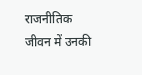राजनीतिक जीवन में उनकी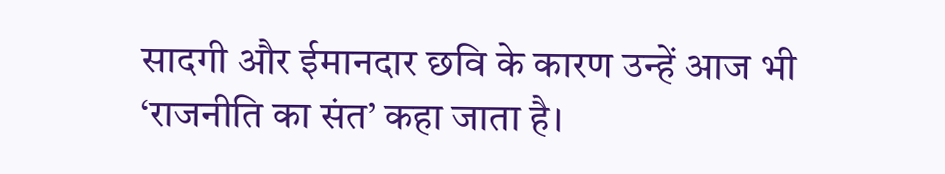सादगी और ईमानदार छवि के कारण उन्हें आज भी ‘राजनीति का संत’ कहा जाता है।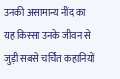उनकी असामान्य नींद का यह किस्सा उनके जीवन से जुड़ी सबसे चर्चित कहानियों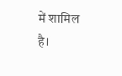में शामिल है।